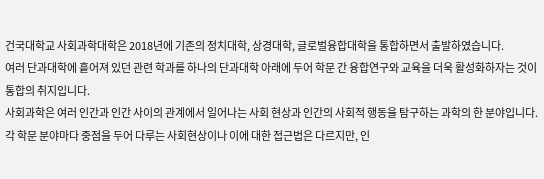건국대학교 사회과학대학은 2018년에 기존의 정치대학, 상경대학, 글로벌융합대학을 통합하면서 출발하였습니다.
여러 단과대학에 흩어져 있던 관련 학과를 하나의 단과대학 아래에 두어 학문 간 융합연구와 교육을 더욱 활성화하자는 것이 통합의 취지입니다.
사회과학은 여러 인간과 인간 사이의 관계에서 일어나는 사회 현상과 인간의 사회적 행동을 탐구하는 과학의 한 분야입니다.
각 학문 분야마다 중점을 두어 다루는 사회현상이나 이에 대한 접근법은 다르지만, 인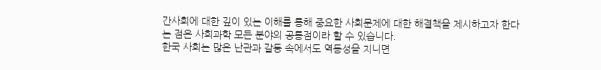간사회에 대한 깊이 있는 이해를 통해 중요한 사회문제에 대한 해결책을 제시하고자 한다는 점은 사회과학 모든 분야의 공통점이라 할 수 있습니다.
한국 사회는 많은 난관과 갈등 속에서도 역동성을 지니면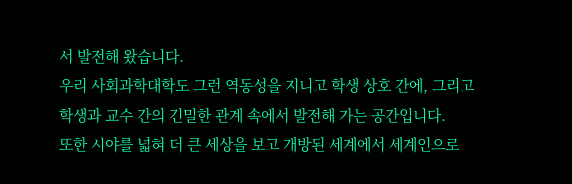서 발전해 왔습니다.
우리 사회과학대학도 그런 역동성을 지니고 학생 상호 간에, 그리고 학생과 교수 간의 긴밀한 관계 속에서 발전해 가는 공간입니다.
또한 시야를 넓혀 더 큰 세상을 보고 개방된 세계에서 세계인으로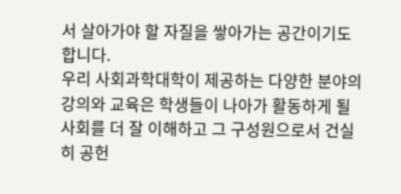서 살아가야 할 자질을 쌓아가는 공간이기도 합니다.
우리 사회과학대학이 제공하는 다양한 분야의 강의와 교육은 학생들이 나아가 활동하게 될 사회를 더 잘 이해하고 그 구성원으로서 건실히 공헌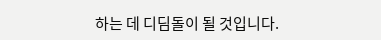하는 데 디딤돌이 될 것입니다.